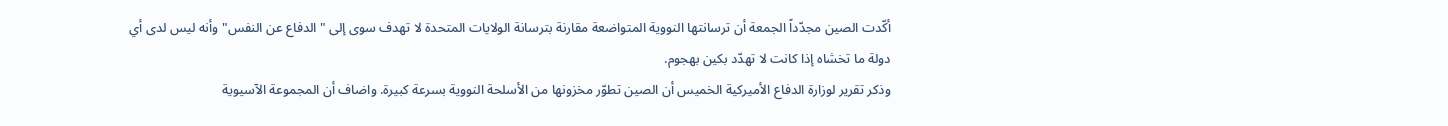أكّدت الصين مجدّداً الجمعة أن ترسانتها النووية المتواضعة مقارنة بترسانة الولايات المتحدة لا تهدف سوى إلى "الدفاع عن النفس" وأنه ليس لدى أي دولة ما تخشاه إذا كانت لا تهدّد بكين بهجوم.
وذكر تقرير لوزارة الدفاع الأميركية الخميس أن الصين تطوّر مخزونها من الأسلحة النووية بسرعة كبيرة. واضاف أن المجموعة الآسيوية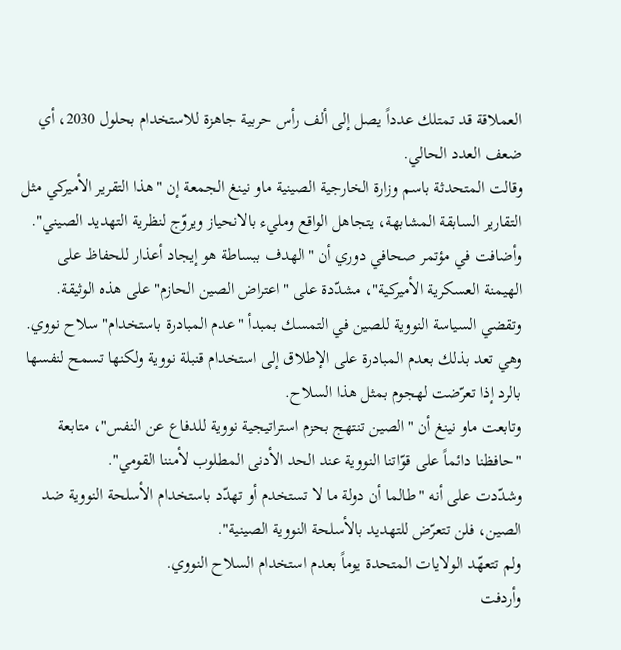العملاقة قد تمتلك عدداً يصل إلى ألف رأس حربية جاهزة للاستخدام بحلول 2030، أي ضعف العدد الحالي.
وقالت المتحدثة باسم وزارة الخارجية الصينية ماو نينغ الجمعة إن "هذا التقرير الأميركي مثل التقارير السابقة المشابهة، يتجاهل الواقع ومليء بالانحياز ويروّج لنظرية التهديد الصيني".
وأضافت في مؤتمر صحافي دوري أن "الهدف ببساطة هو إيجاد أعذار للحفاظ على الهيمنة العسكرية الأميركية"، مشدّدة على "اعتراض الصين الحازم" على هذه الوثيقة.
وتقضي السياسة النووية للصين في التمسك بمبدأ "عدم المبادرة باستخدام" سلاح نووي. وهي تعد بذلك بعدم المبادرة على الإطلاق إلى استخدام قنبلة نووية ولكنها تسمح لنفسها بالرد إذا تعرّضت لهجوم بمثل هذا السلاح.
وتابعت ماو نينغ أن "الصين تنتهج بحزم استراتيجية نووية للدفاع عن النفس"، متابعة "حافظنا دائماً على قوّاتنا النووية عند الحد الأدنى المطلوب لأمننا القومي".
وشدّدت على أنه "طالما أن دولة ما لا تستخدم أو تهدّد باستخدام الأسلحة النووية ضد الصين، فلن تتعرّض للتهديد بالأسلحة النووية الصينية".
ولم تتعهّد الولايات المتحدة يوماً بعدم استخدام السلاح النووي.
وأردفت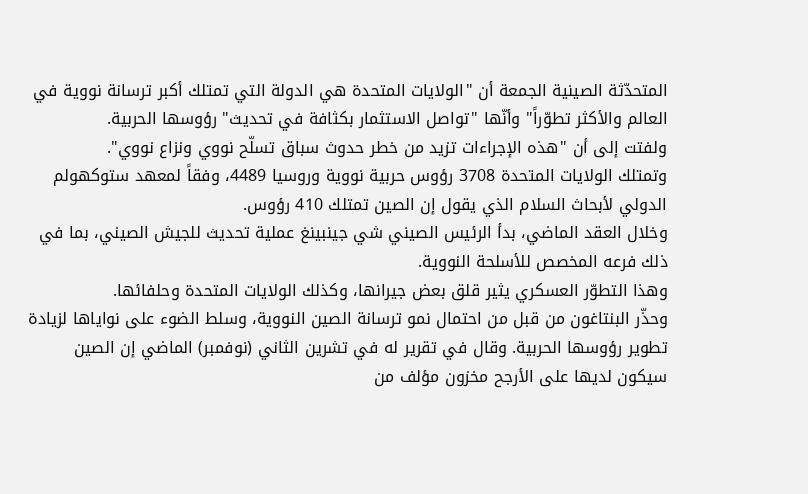المتحدّثة الصينية الجمعة أن "الولايات المتحدة هي الدولة التي تمتلك أكبر ترسانة نووية في العالم والأكثر تطوّراً" وأنّها "تواصل الاستثمار بكثافة في تحديث" رؤوسها الحربية.
ولفتت إلى أن "هذه الإجراءات تزيد من خطر حدوث سباق تسلّح نووي ونزاع نووي".
وتمتلك الولايات المتحدة 3708 رؤوس حربية نووية وروسيا 4489، وفقاً لمعهد ستوكهولم الدولي لأبحاث السلام الذي يقول إن الصين تمتلك 410 رؤوس.
وخلال العقد الماضي، بدأ الرئيس الصيني شي جينبينغ عملية تحديث للجيش الصيني، بما في ذلك فرعه المخصص للأسلحة النووية.
وهذا التطوّر العسكري يثير قلق بعض جيرانها، وكذلك الولايات المتحدة وحلفائها.
وحذّر البنتاغون من قبل من احتمال نمو ترسانة الصين النووية، وسلط الضوء على نواياها لزيادة تطوير رؤوسها الحربية. وقال في تقرير له في تشرين الثاني (نوفمبر) الماضي إن الصين سيكون لديها على الأرجح مخزون مؤلف من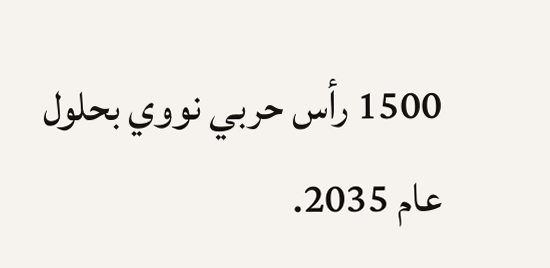1500 رأس حربي نووي بحلول عام 2035.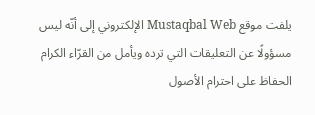يلفت موقع Mustaqbal Web الإلكتروني إلى أنّه ليس مسؤولًا عن التعليقات التي ترده ويأمل من القرّاء الكرام الحفاظ على احترام الأصول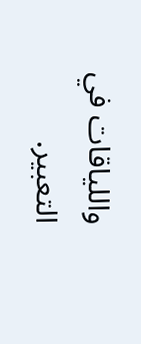واللياقات في التعبير.